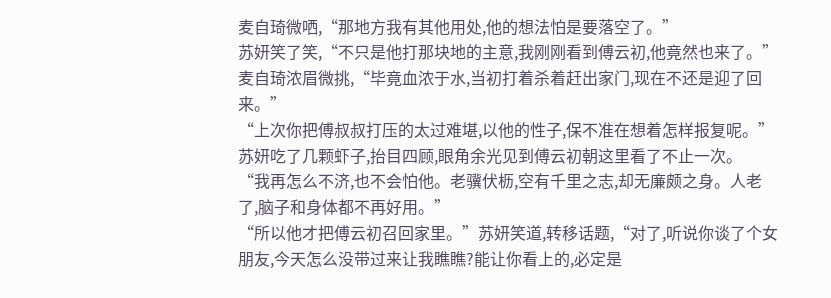麦自琦微哂,“那地方我有其他用处,他的想法怕是要落空了。”
苏妍笑了笑,“不只是他打那块地的主意,我刚刚看到傅云初,他竟然也来了。”
麦自琦浓眉微挑,“毕竟血浓于水,当初打着杀着赶出家门,现在不还是迎了回来。”
“上次你把傅叔叔打压的太过难堪,以他的性子,保不准在想着怎样报复呢。”苏妍吃了几颗虾子,抬目四顾,眼角余光见到傅云初朝这里看了不止一次。
“我再怎么不济,也不会怕他。老骥伏枥,空有千里之志,却无廉颇之身。人老了,脑子和身体都不再好用。”
“所以他才把傅云初召回家里。”苏妍笑道,转移话题,“对了,听说你谈了个女朋友,今天怎么没带过来让我瞧瞧?能让你看上的,必定是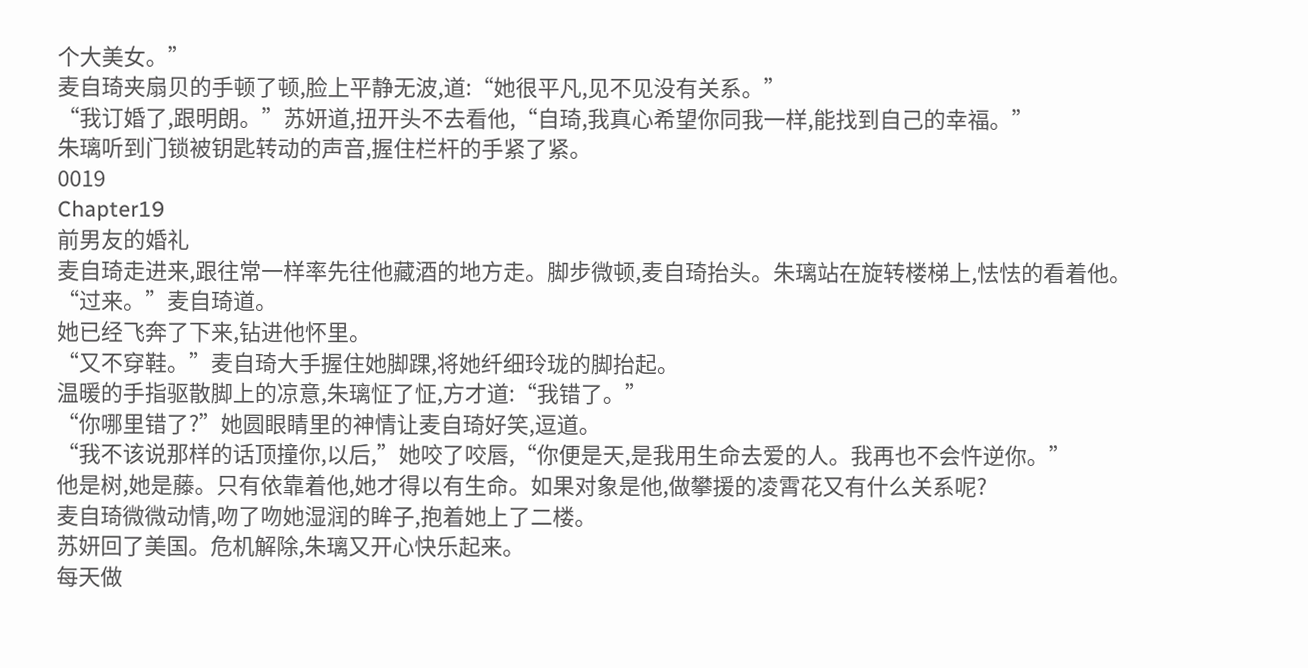个大美女。”
麦自琦夹扇贝的手顿了顿,脸上平静无波,道:“她很平凡,见不见没有关系。”
“我订婚了,跟明朗。”苏妍道,扭开头不去看他,“自琦,我真心希望你同我一样,能找到自己的幸福。”
朱璃听到门锁被钥匙转动的声音,握住栏杆的手紧了紧。
0019
Chapter19
前男友的婚礼
麦自琦走进来,跟往常一样率先往他藏酒的地方走。脚步微顿,麦自琦抬头。朱璃站在旋转楼梯上,怯怯的看着他。
“过来。”麦自琦道。
她已经飞奔了下来,钻进他怀里。
“又不穿鞋。”麦自琦大手握住她脚踝,将她纤细玲珑的脚抬起。
温暖的手指驱散脚上的凉意,朱璃怔了怔,方才道:“我错了。”
“你哪里错了?”她圆眼睛里的神情让麦自琦好笑,逗道。
“我不该说那样的话顶撞你,以后,”她咬了咬唇,“你便是天,是我用生命去爱的人。我再也不会忤逆你。”
他是树,她是藤。只有依靠着他,她才得以有生命。如果对象是他,做攀援的凌霄花又有什么关系呢?
麦自琦微微动情,吻了吻她湿润的眸子,抱着她上了二楼。
苏妍回了美国。危机解除,朱璃又开心快乐起来。
每天做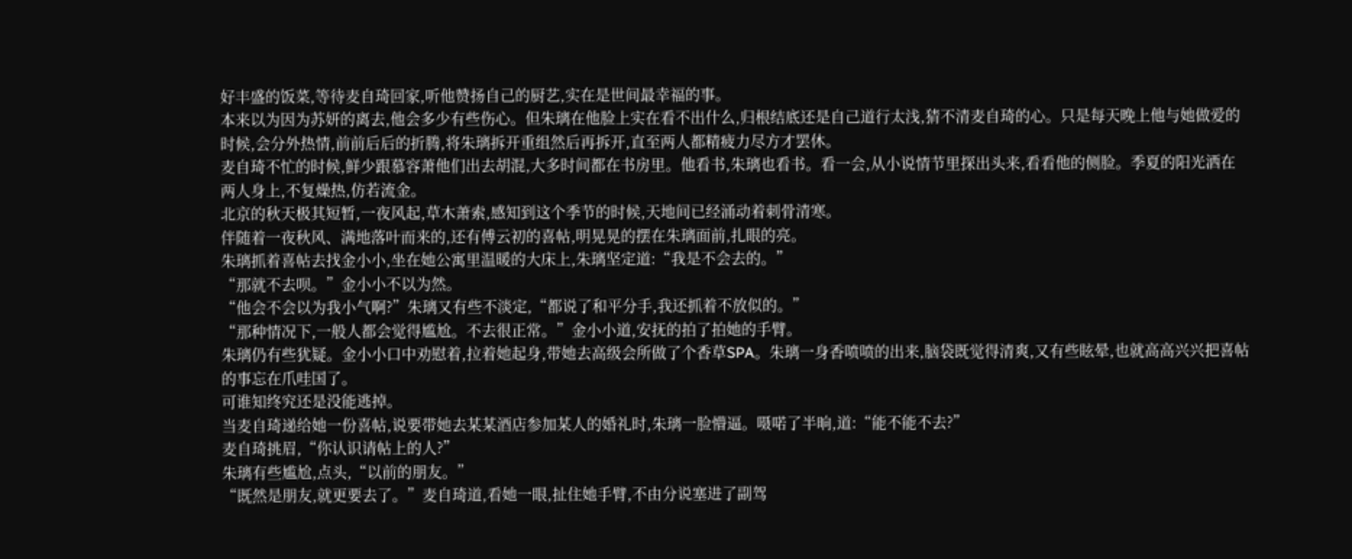好丰盛的饭菜,等待麦自琦回家,听他赞扬自己的厨艺,实在是世间最幸福的事。
本来以为因为苏妍的离去,他会多少有些伤心。但朱璃在他脸上实在看不出什么,归根结底还是自己道行太浅,猜不清麦自琦的心。只是每天晚上他与她做爱的时候,会分外热情,前前后后的折腾,将朱璃拆开重组然后再拆开,直至两人都精疲力尽方才罢休。
麦自琦不忙的时候,鲜少跟慕容萧他们出去胡混,大多时间都在书房里。他看书,朱璃也看书。看一会,从小说情节里探出头来,看看他的侧脸。季夏的阳光洒在两人身上,不复燥热,仿若流金。
北京的秋天极其短暂,一夜风起,草木萧索,感知到这个季节的时候,天地间已经涌动着刺骨清寒。
伴随着一夜秋风、满地落叶而来的,还有傅云初的喜帖,明晃晃的摆在朱璃面前,扎眼的亮。
朱璃抓着喜帖去找金小小,坐在她公寓里温暖的大床上,朱璃坚定道:“我是不会去的。”
“那就不去呗。”金小小不以为然。
“他会不会以为我小气啊?”朱璃又有些不淡定,“都说了和平分手,我还抓着不放似的。”
“那种情况下,一般人都会觉得尴尬。不去很正常。”金小小道,安抚的拍了拍她的手臂。
朱璃仍有些犹疑。金小小口中劝慰着,拉着她起身,带她去高级会所做了个香草SPA。朱璃一身香喷喷的出来,脑袋既觉得清爽,又有些眩晕,也就高高兴兴把喜帖的事忘在爪哇国了。
可谁知终究还是没能逃掉。
当麦自琦递给她一份喜帖,说要带她去某某酒店参加某人的婚礼时,朱璃一脸懵逼。嗫喏了半晌,道:“能不能不去?”
麦自琦挑眉,“你认识请帖上的人?”
朱璃有些尴尬,点头,“以前的朋友。”
“既然是朋友,就更要去了。”麦自琦道,看她一眼,扯住她手臂,不由分说塞进了副驾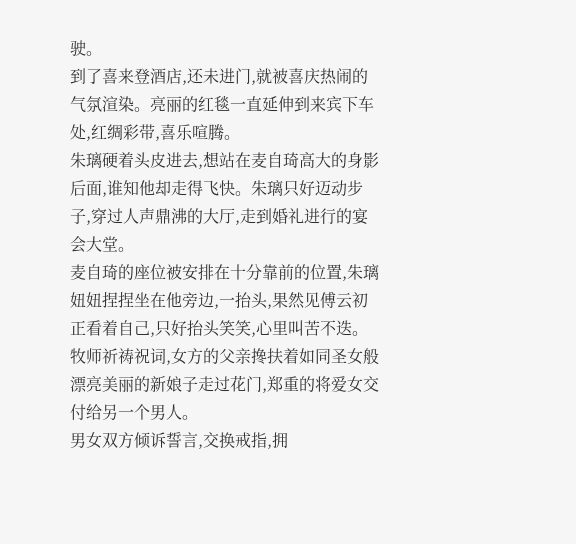驶。
到了喜来登酒店,还未进门,就被喜庆热闹的气氛渲染。亮丽的红毯一直延伸到来宾下车处,红绸彩带,喜乐喧腾。
朱璃硬着头皮进去,想站在麦自琦高大的身影后面,谁知他却走得飞快。朱璃只好迈动步子,穿过人声鼎沸的大厅,走到婚礼进行的宴会大堂。
麦自琦的座位被安排在十分靠前的位置,朱璃妞妞捏捏坐在他旁边,一抬头,果然见傅云初正看着自己,只好抬头笑笑,心里叫苦不迭。
牧师祈祷祝词,女方的父亲搀扶着如同圣女般漂亮美丽的新娘子走过花门,郑重的将爱女交付给另一个男人。
男女双方倾诉誓言,交换戒指,拥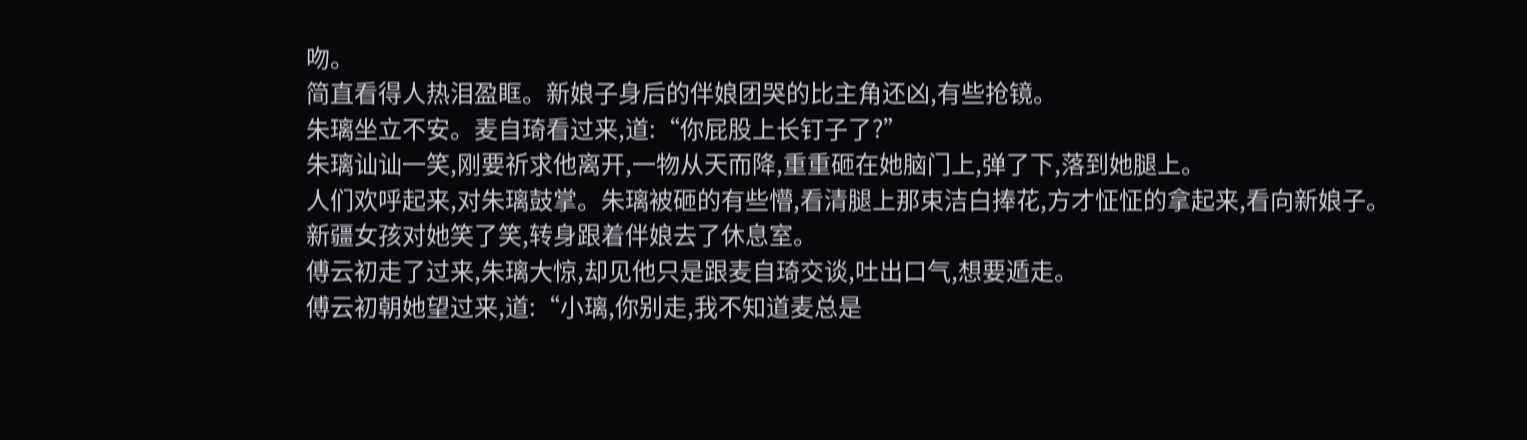吻。
简直看得人热泪盈眶。新娘子身后的伴娘团哭的比主角还凶,有些抢镜。
朱璃坐立不安。麦自琦看过来,道:“你屁股上长钉子了?”
朱璃讪讪一笑,刚要祈求他离开,一物从天而降,重重砸在她脑门上,弹了下,落到她腿上。
人们欢呼起来,对朱璃鼓掌。朱璃被砸的有些懵,看清腿上那束洁白捧花,方才怔怔的拿起来,看向新娘子。
新疆女孩对她笑了笑,转身跟着伴娘去了休息室。
傅云初走了过来,朱璃大惊,却见他只是跟麦自琦交谈,吐出口气,想要遁走。
傅云初朝她望过来,道:“小璃,你别走,我不知道麦总是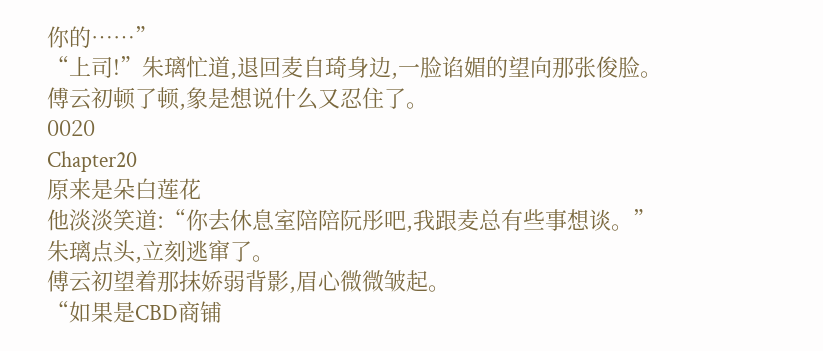你的……”
“上司!”朱璃忙道,退回麦自琦身边,一脸谄媚的望向那张俊脸。
傅云初顿了顿,象是想说什么又忍住了。
0020
Chapter20
原来是朵白莲花
他淡淡笑道:“你去休息室陪陪阮彤吧,我跟麦总有些事想谈。”
朱璃点头,立刻逃窜了。
傅云初望着那抹娇弱背影,眉心微微皱起。
“如果是CBD商铺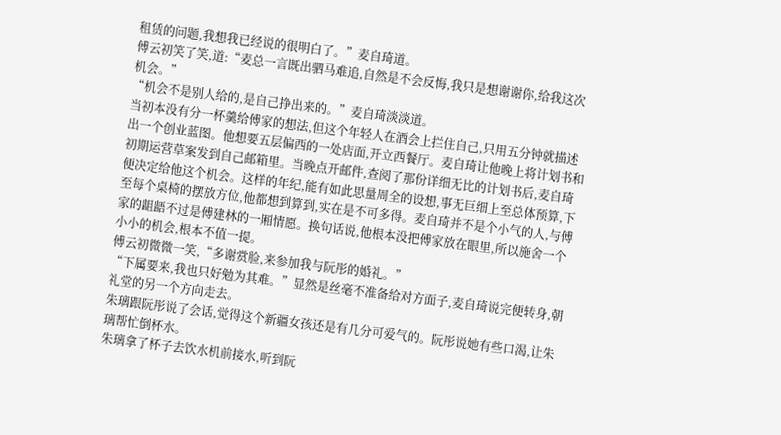租赁的问题,我想我已经说的很明白了。”麦自琦道。
傅云初笑了笑,道:“麦总一言既出驷马难追,自然是不会反悔,我只是想谢谢你,给我这次机会。”
“机会不是别人给的,是自己挣出来的。”麦自琦淡淡道。
当初本没有分一杯羹给傅家的想法,但这个年轻人在酒会上拦住自己,只用五分钟就描述出一个创业蓝图。他想要五层偏西的一处店面,开立西餐厅。麦自琦让他晚上将计划书和初期运营草案发到自己邮箱里。当晚点开邮件,查阅了那份详细无比的计划书后,麦自琦便决定给他这个机会。这样的年纪,能有如此思量周全的设想,事无巨细上至总体预算,下至每个桌椅的摆放方位,他都想到算到,实在是不可多得。麦自琦并不是个小气的人,与傅家的龃龉不过是傅建林的一厢情愿。换句话说,他根本没把傅家放在眼里,所以施舍一个小小的机会,根本不值一提。
傅云初微微一笑,“多谢赏脸,来参加我与阮彤的婚礼。”
“下属要来,我也只好勉为其难。”显然是丝毫不准备给对方面子,麦自琦说完便转身,朝礼堂的另一个方向走去。
朱璃跟阮彤说了会话,觉得这个新疆女孩还是有几分可爱气的。阮彤说她有些口渴,让朱璃帮忙倒杯水。
朱璃拿了杯子去饮水机前接水,听到阮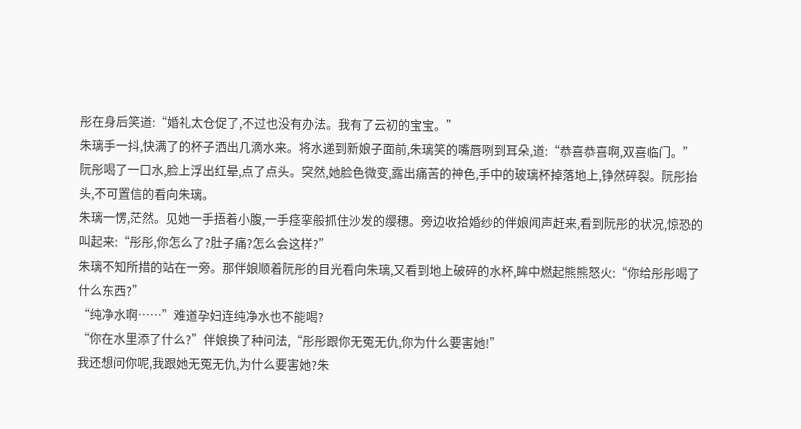彤在身后笑道:“婚礼太仓促了,不过也没有办法。我有了云初的宝宝。”
朱璃手一抖,快满了的杯子洒出几滴水来。将水递到新娘子面前,朱璃笑的嘴唇咧到耳朵,道:“恭喜恭喜啊,双喜临门。”
阮彤喝了一口水,脸上浮出红晕,点了点头。突然,她脸色微变,露出痛苦的神色,手中的玻璃杯掉落地上,铮然碎裂。阮彤抬头,不可置信的看向朱璃。
朱璃一愣,茫然。见她一手捂着小腹,一手痉挛般抓住沙发的缨穗。旁边收拾婚纱的伴娘闻声赶来,看到阮彤的状况,惊恐的叫起来:“彤彤,你怎么了?肚子痛?怎么会这样?”
朱璃不知所措的站在一旁。那伴娘顺着阮彤的目光看向朱璃,又看到地上破碎的水杯,眸中燃起熊熊怒火:“你给彤彤喝了什么东西?”
“纯净水啊……”难道孕妇连纯净水也不能喝?
“你在水里添了什么?”伴娘换了种问法,“彤彤跟你无冤无仇,你为什么要害她!”
我还想问你呢,我跟她无冤无仇,为什么要害她?朱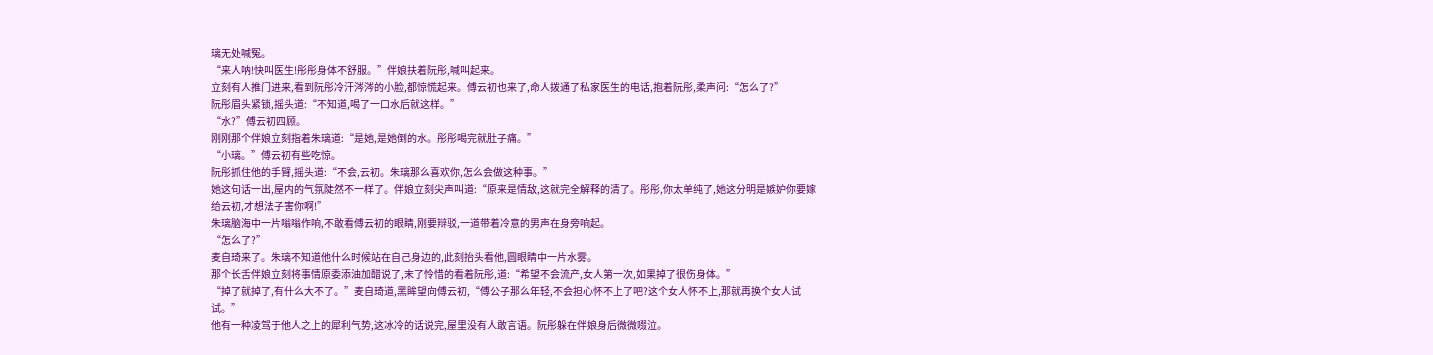璃无处喊冤。
“来人呐!快叫医生!彤彤身体不舒服。”伴娘扶着阮彤,喊叫起来。
立刻有人推门进来,看到阮彤冷汗涔涔的小脸,都惊慌起来。傅云初也来了,命人拨通了私家医生的电话,抱着阮彤,柔声问:“怎么了?”
阮彤眉头紧锁,摇头道:“不知道,喝了一口水后就这样。”
“水?”傅云初四顾。
刚刚那个伴娘立刻指着朱璃道:“是她,是她倒的水。彤彤喝完就肚子痛。”
“小璃。”傅云初有些吃惊。
阮彤抓住他的手臂,摇头道:“不会,云初。朱璃那么喜欢你,怎么会做这种事。”
她这句话一出,屋内的气氛陡然不一样了。伴娘立刻尖声叫道:“原来是情敌,这就完全解释的清了。彤彤,你太单纯了,她这分明是嫉妒你要嫁给云初,才想法子害你啊!”
朱璃脑海中一片嗡嗡作响,不敢看傅云初的眼睛,刚要辩驳,一道带着冷意的男声在身旁响起。
“怎么了?”
麦自琦来了。朱璃不知道他什么时候站在自己身边的,此刻抬头看他,圆眼睛中一片水雾。
那个长舌伴娘立刻将事情原委添油加醋说了,末了怜惜的看着阮彤,道:“希望不会流产,女人第一次,如果掉了很伤身体。”
“掉了就掉了,有什么大不了。”麦自琦道,黑眸望向傅云初,“傅公子那么年轻,不会担心怀不上了吧?这个女人怀不上,那就再换个女人试试。”
他有一种凌驾于他人之上的犀利气势,这冰冷的话说完,屋里没有人敢言语。阮彤躲在伴娘身后微微啜泣。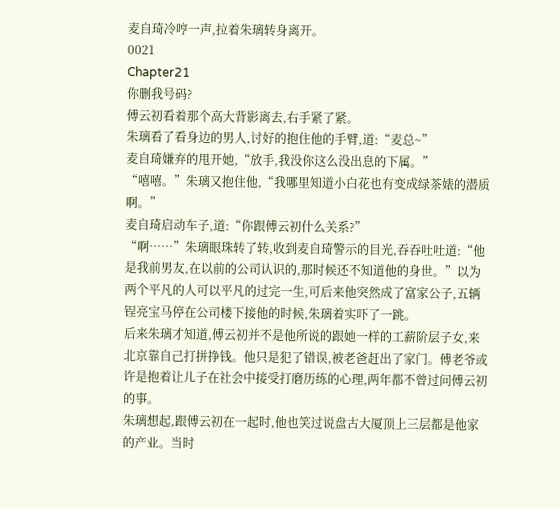麦自琦冷哼一声,拉着朱璃转身离开。
0021
Chapter21
你删我号码?
傅云初看着那个高大背影离去,右手紧了紧。
朱璃看了看身边的男人,讨好的抱住他的手臂,道:“麦总~”
麦自琦嫌弃的甩开她,“放手,我没你这么没出息的下属。”
“嘻嘻。”朱璃又抱住他,“我哪里知道小白花也有变成绿茶婊的潜质啊。”
麦自琦启动车子,道:“你跟傅云初什么关系?”
“啊……”朱璃眼珠转了转,收到麦自琦警示的目光,吞吞吐吐道:“他是我前男友,在以前的公司认识的,那时候还不知道他的身世。”以为两个平凡的人可以平凡的过完一生,可后来他突然成了富家公子,五辆锃亮宝马停在公司楼下接他的时候,朱璃着实吓了一跳。
后来朱璃才知道,傅云初并不是他所说的跟她一样的工薪阶层子女,来北京靠自己打拼挣钱。他只是犯了错误,被老爸赶出了家门。傅老爷或许是抱着让儿子在社会中接受打磨历练的心理,两年都不曾过问傅云初的事。
朱璃想起,跟傅云初在一起时,他也笑过说盘古大厦顶上三层都是他家的产业。当时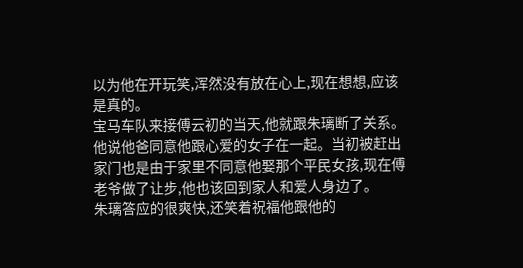以为他在开玩笑,浑然没有放在心上,现在想想,应该是真的。
宝马车队来接傅云初的当天,他就跟朱璃断了关系。他说他爸同意他跟心爱的女子在一起。当初被赶出家门也是由于家里不同意他娶那个平民女孩,现在傅老爷做了让步,他也该回到家人和爱人身边了。
朱璃答应的很爽快,还笑着祝福他跟他的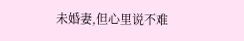未婚妻,但心里说不难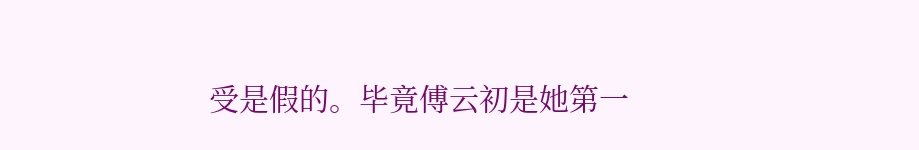受是假的。毕竟傅云初是她第一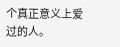个真正意义上爱过的人。